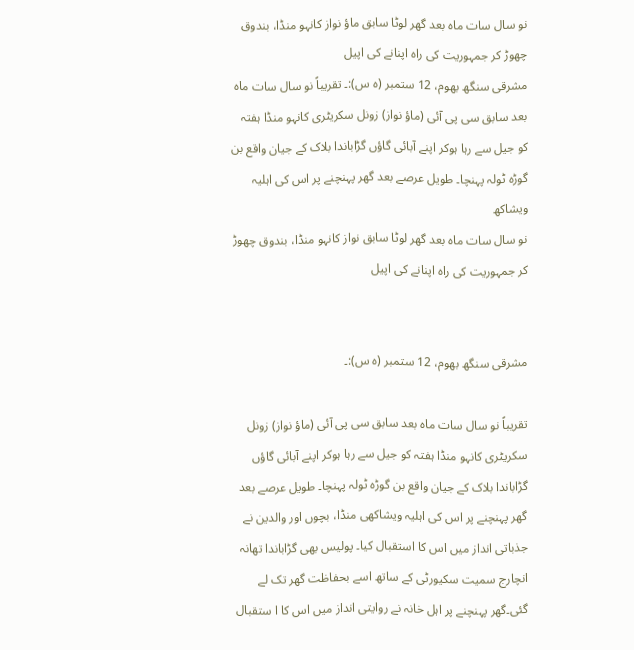نو سال سات ماہ بعد گھر لوٹا سابق ماؤ نواز کانہو منڈا، بندوق چھوڑ کر جمہوریت کی راہ اپنانے کی اپیل
مشرقی سنگھ بھوم، 12 ستمبر (ہ س):۔ تقریباً نو سال سات ماہ بعد سابق سی پی آئی (ماؤ نواز) زونل سکریٹری کانہو منڈا ہفتہ کو جیل سے رہا ہوکر اپنے آبائی گاؤں گڑاباندا بلاک کے جیان واقع بن گوڑہ ٹولہ پہنچا۔ طویل عرصے بعد گھر پہنچنے پر اس کی اہلیہ ویشاکھ
نو سال سات ماہ بعد گھر لوٹا سابق نواز کانہو منڈا، بندوق چھوڑ کر جمہوریت کی راہ اپنانے کی اپیل


مشرقی سنگھ بھوم، 12 ستمبر (ہ س):۔

تقریباً نو سال سات ماہ بعد سابق سی پی آئی (ماؤ نواز) زونل سکریٹری کانہو منڈا ہفتہ کو جیل سے رہا ہوکر اپنے آبائی گاؤں گڑاباندا بلاک کے جیان واقع بن گوڑہ ٹولہ پہنچا۔ طویل عرصے بعد گھر پہنچنے پر اس کی اہلیہ ویشاکھی منڈا، بچوں اور والدین نے جذباتی انداز میں اس کا استقبال کیا۔ پولیس بھی گڑاباندا تھانہ انچارج سمیت سکیورٹی کے ساتھ اسے بحفاظت گھر تک لے گئی۔گھر پہنچنے پر اہل خانہ نے روایتی انداز میں اس کا ا ستقبال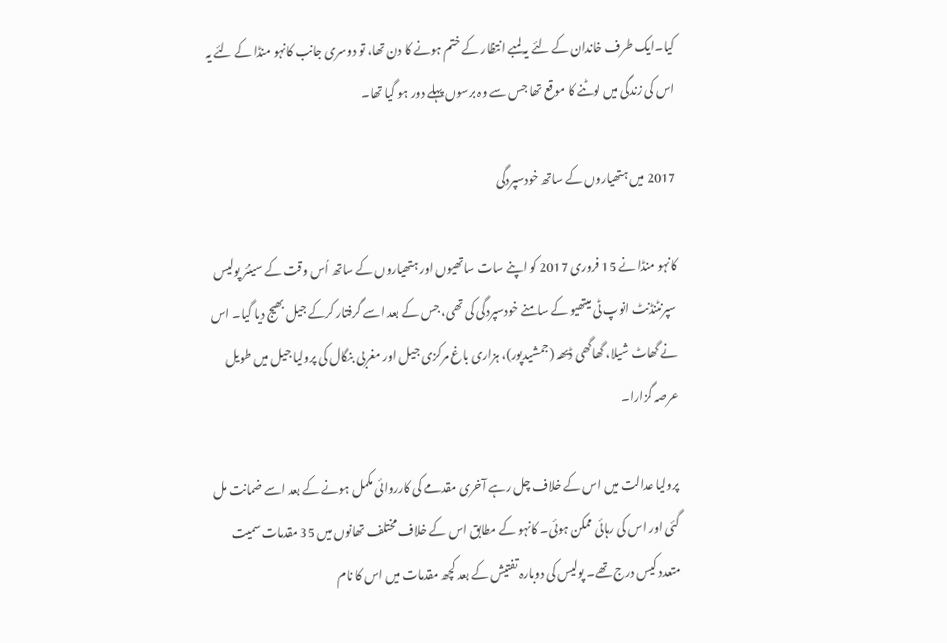کیا۔ایک طرف خاندان کے لئے یہ لمبے انتظار کے ختم ہونے کا دن تھا، تو دوسری جانب کانہو منڈا کے لئے یہ اس کی زندگی میں لوٹنے کا موقع تھا جس سے وہ برسوں پہلے دور ہو گیا تھا۔

2017 میں ہتھیاروں کے ساتھ خودسپردگی

کانہو منڈا نے 15 فروری 2017 کو اپنے سات ساتھیوں اور ہتھیاروں کے ساتھ اُس وقت کے سینئر پولیس سپرنٹنڈنٹ انوپ ٹی میتھیو کے سامنے خودسپردگی کی تھی، جس کے بعد اسے گرفتار کرکے جیل بھیج دیا گیا۔ اس نے گھاٹ شیلا، گھاگھی ڈیھہ (جمشیدپور)، ہزاری باغ مرکزی جیل اور مغربی بنگال کی پرولیا جیل میں طویل عرصہ گزارا۔

پرولیا عدالت میں اس کے خلاف چل رہے آخری مقدمے کی کارروائی مکمل ہونے کے بعد اسے ضمانت مل گئی اور اس کی رہائی ممکن ہوئی۔ کانہو کے مطابق اس کے خلاف مختلف تھانوں میں 35 مقدمات سمیت متعدد کیس درج تھے۔ پولیس کی دوبارہ تفتیش کے بعد کچھ مقدمات میں اس کا نام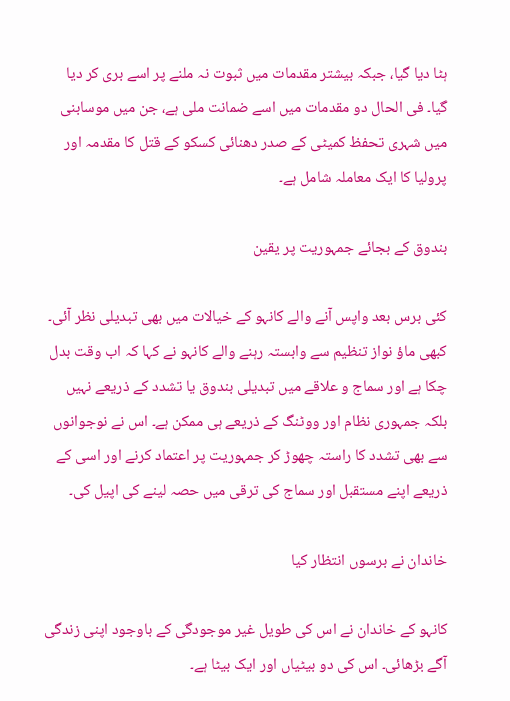ہٹا دیا گیا، جبکہ بیشتر مقدمات میں ثبوت نہ ملنے پر اسے بری کر دیا گیا۔ فی الحال دو مقدمات میں اسے ضمانت ملی ہے، جن میں موسابنی میں شہری تحفظ کمیٹی کے صدر دھنائی کسکو کے قتل کا مقدمہ اور پرولیا کا ایک معاملہ شامل ہے۔

بندوق کے بجائے جمہوریت پر یقین

کئی برس بعد واپس آنے والے کانہو کے خیالات میں بھی تبدیلی نظر آئی۔ کبھی ماؤ نواز تنظیم سے وابستہ رہنے والے کانہو نے کہا کہ اب وقت بدل چکا ہے اور سماج و علاقے میں تبدیلی بندوق یا تشدد کے ذریعے نہیں بلکہ جمہوری نظام اور ووٹنگ کے ذریعے ہی ممکن ہے۔ اس نے نوجوانوں سے بھی تشدد کا راستہ چھوڑ کر جمہوریت پر اعتماد کرنے اور اسی کے ذریعے اپنے مستقبل اور سماج کی ترقی میں حصہ لینے کی اپیل کی۔

خاندان نے برسوں انتظار کیا

کانہو کے خاندان نے اس کی طویل غیر موجودگی کے باوجود اپنی زندگی آگے بڑھائی۔ اس کی دو بیٹیاں اور ایک بیٹا ہے۔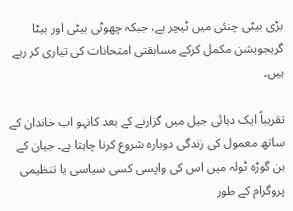بڑی بیٹی چنئی میں ٹیچر ہے، جبکہ چھوٹی بیٹی اور بیٹا گریجویشن مکمل کرکے مسابقتی امتحانات کی تیاری کر رہے ہیں۔

تقریباً ایک دہائی جیل میں گزارنے کے بعد کانہو اب خاندان کے ساتھ معمول کی زندگی دوبارہ شروع کرنا چاہتا ہے۔ جیان کے بن گوڑہ ٹولہ میں اس کی واپسی کسی سیاسی یا تنظیمی پروگرام کے طور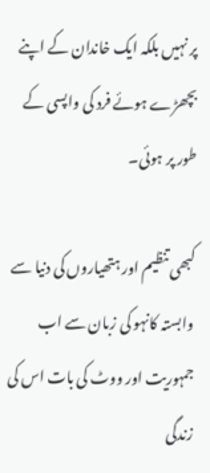پر نہیں بلکہ ایک خاندان کے اپنے بچھڑے ہوئے فرد کی واپسی کے طور پر ہوئی۔

کبھی تنظیم اور ہتھیاروں کی دنیا سے وابستہ کانہو کی زبان سے اب جمہوریت اور ووٹ کی بات اس کی زندگی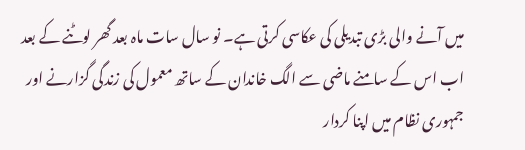میں آنے والی بڑی تبدیلی کی عکاسی کرتی ہے۔ نو سال سات ماہ بعد گھر لوٹنے کے بعد اب اس کے سامنے ماضی سے الگ خاندان کے ساتھ معمول کی زندگی گزارنے اور جمہوری نظام میں اپنا کردار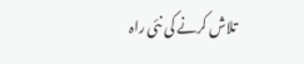تلاش کرنے کی نئی راہ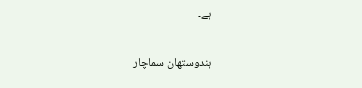ہے۔

ہندوستھان سماچار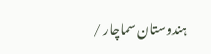ہندوستان سماچار /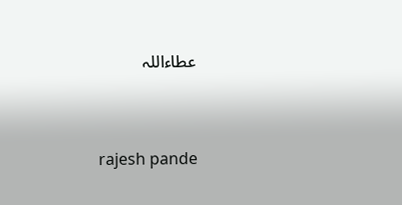عطاءاللہ


 rajesh pande